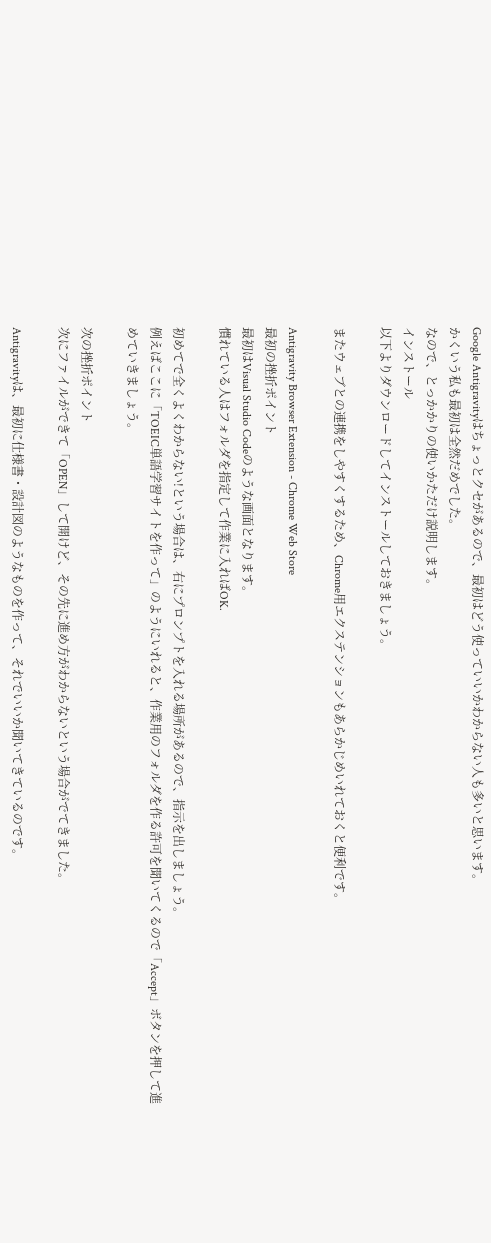Google Antigravityはちょっとクセがあるので、最初はどう使っていいかわからない人も多いと思います。
かくいう私も最初は全然だめでした。
なので、とっかかりの使いかただけ説明します。
インストール
以下よりダウンロードしてインストールしておきましょう。

またウェブとの連携をしやすくするため、Chrome用エクステンションもあらかじめいれておくと便利です。

Antigravity Browser Extension - Chrome Web Store
最初の挫折ポイント
最初はVisual Studio Codeのような画面となります。
慣れている人はフォルダを指定して作業に入ればOK.

初めてで全くよくわからない!という場合は、右にプロンプトを入れる場所があるので、指示を出しましょう。
例えばここに「TOEIC単語学習サイトを作って」のようにいれると、作業用のフォルダを作る許可を聞いてくるので「Accept」ボタンを押して進めていきましょう。

次の挫折ポイント
次にファイルができて「OPEN」して開けど、その先に進め方がわからないという場合がでてきました。

Antigravityは、最初に仕様書・設計図のようなものを作って、それでいいか聞いてきているのです。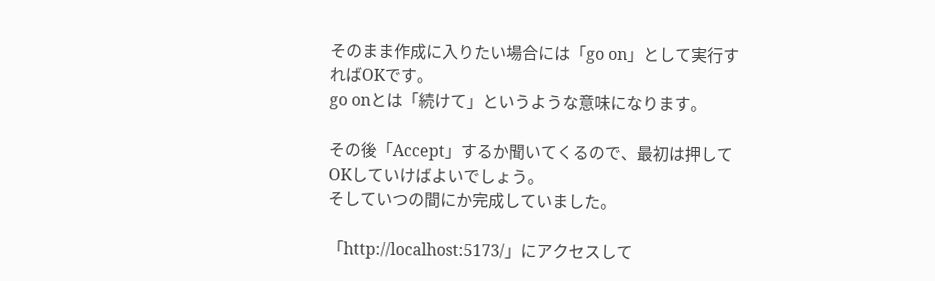そのまま作成に入りたい場合には「go on」として実行すればOKです。
go onとは「続けて」というような意味になります。

その後「Accept」するか聞いてくるので、最初は押してOKしていけばよいでしょう。
そしていつの間にか完成していました。

「http://localhost:5173/」にアクセスして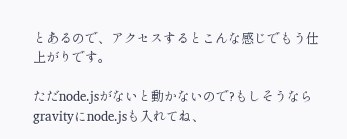とあるので、アクセスするとこんな感じでもう仕上がりです。

ただnode.jsがないと動かないので?もしそうならgravityにnode.jsも入れてね、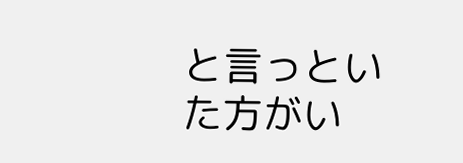と言っといた方がい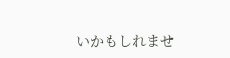いかもしれませ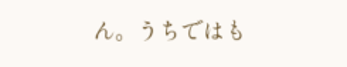ん。うちではも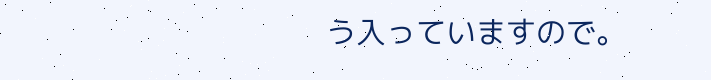う入っていますので。